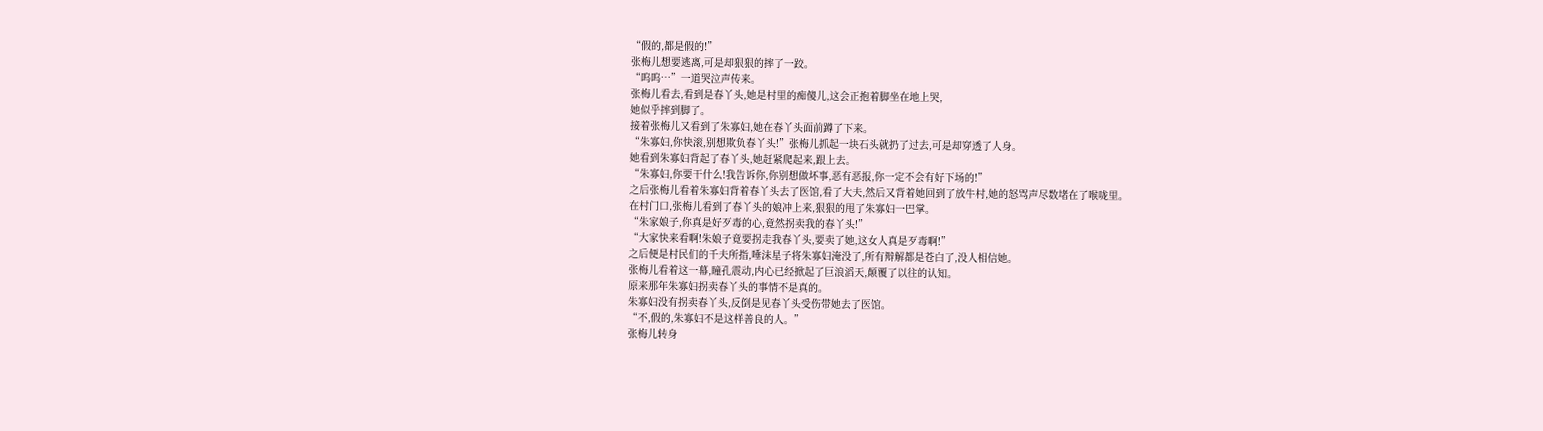“假的,都是假的!”
张梅儿想要逃离,可是却狠狠的摔了一跤。
“呜呜…”一道哭泣声传来。
张梅儿看去,看到是春丫头,她是村里的痴傻儿,这会正抱着脚坐在地上哭,
她似乎摔到脚了。
接着张梅儿又看到了朱寡妇,她在春丫头面前蹲了下来。
“朱寡妇,你快滚,别想欺负春丫头!”张梅儿抓起一块石头就扔了过去,可是却穿透了人身。
她看到朱寡妇背起了春丫头,她赶紧爬起来,跟上去。
“朱寡妇,你要干什么!我告诉你,你别想做坏事,恶有恶报,你一定不会有好下场的!”
之后张梅儿看着朱寡妇背着春丫头去了医馆,看了大夫,然后又背着她回到了放牛村,她的怒骂声尽数堵在了喉咙里。
在村门口,张梅儿看到了春丫头的娘冲上来,狠狠的甩了朱寡妇一巴掌。
“朱家娘子,你真是好歹毒的心,竟然拐卖我的春丫头!”
“大家快来看啊!朱娘子竟要拐走我春丫头,要卖了她,这女人真是歹毒啊!”
之后便是村民们的千夫所指,唾沫星子将朱寡妇淹没了,所有辩解都是苍白了,没人相信她。
张梅儿看着这一幕,瞳孔震动,内心已经掀起了巨浪滔天,颠覆了以往的认知。
原来那年朱寡妇拐卖春丫头的事情不是真的。
朱寡妇没有拐卖春丫头,反倒是见春丫头受伤带她去了医馆。
“不,假的,朱寡妇不是这样善良的人。”
张梅儿转身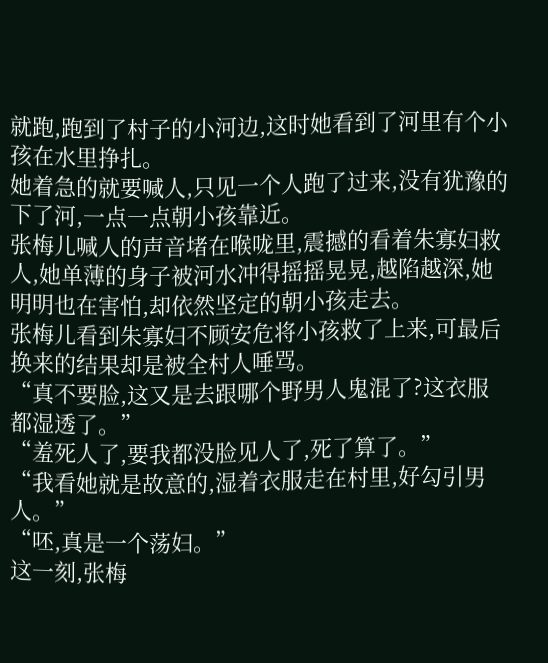就跑,跑到了村子的小河边,这时她看到了河里有个小孩在水里挣扎。
她着急的就要喊人,只见一个人跑了过来,没有犹豫的下了河,一点一点朝小孩靠近。
张梅儿喊人的声音堵在喉咙里,震撼的看着朱寡妇救人,她单薄的身子被河水冲得摇摇晃晃,越陷越深,她明明也在害怕,却依然坚定的朝小孩走去。
张梅儿看到朱寡妇不顾安危将小孩救了上来,可最后换来的结果却是被全村人唾骂。
“真不要脸,这又是去跟哪个野男人鬼混了?这衣服都湿透了。”
“羞死人了,要我都没脸见人了,死了算了。”
“我看她就是故意的,湿着衣服走在村里,好勾引男人。”
“呸,真是一个荡妇。”
这一刻,张梅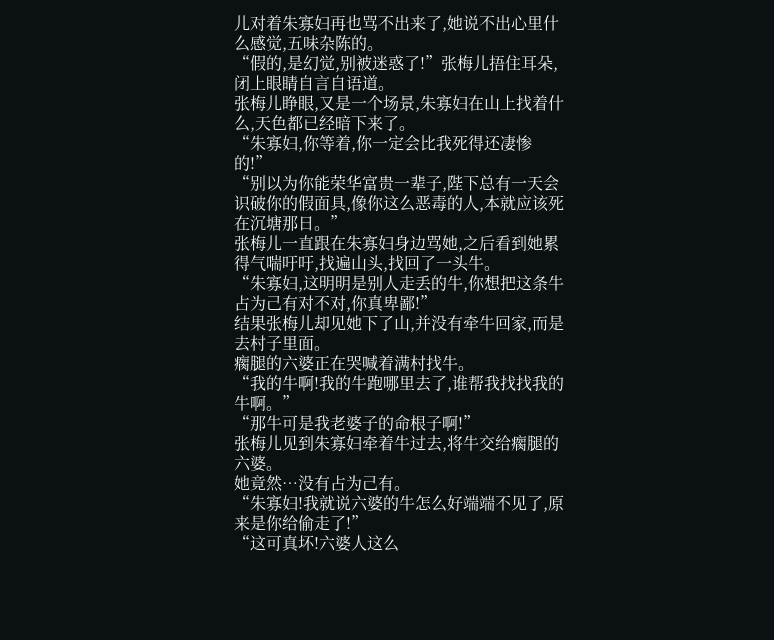儿对着朱寡妇再也骂不出来了,她说不出心里什么感觉,五味杂陈的。
“假的,是幻觉,别被迷惑了!”张梅儿捂住耳朵,闭上眼睛自言自语道。
张梅儿睁眼,又是一个场景,朱寡妇在山上找着什么,天色都已经暗下来了。
“朱寡妇,你等着,你一定会比我死得还凄惨的!”
“别以为你能荣华富贵一辈子,陛下总有一天会识破你的假面具,像你这么恶毒的人,本就应该死在沉塘那日。”
张梅儿一直跟在朱寡妇身边骂她,之后看到她累得气喘吁吁,找遍山头,找回了一头牛。
“朱寡妇,这明明是别人走丢的牛,你想把这条牛占为己有对不对,你真卑鄙!”
结果张梅儿却见她下了山,并没有牵牛回家,而是去村子里面。
瘸腿的六婆正在哭喊着满村找牛。
“我的牛啊!我的牛跑哪里去了,谁帮我找找我的牛啊。”
“那牛可是我老婆子的命根子啊!”
张梅儿见到朱寡妇牵着牛过去,将牛交给瘸腿的六婆。
她竟然…没有占为己有。
“朱寡妇!我就说六婆的牛怎么好端端不见了,原来是你给偷走了!”
“这可真坏!六婆人这么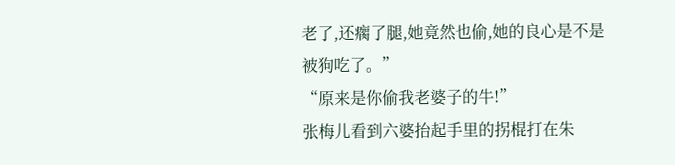老了,还瘸了腿,她竟然也偷,她的良心是不是被狗吃了。”
“原来是你偷我老婆子的牛!”
张梅儿看到六婆抬起手里的拐棍打在朱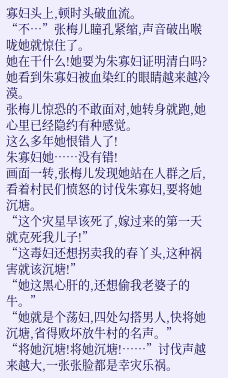寡妇头上,顿时头破血流。
“不…”张梅儿瞳孔紧缩,声音破出喉咙她就惊住了。
她在干什么!她要为朱寡妇证明清白吗?
她看到朱寡妇被血染红的眼睛越来越冷漠。
张梅儿惊恐的不敢面对,她转身就跑,她心里已经隐约有种感觉。
这么多年她恨错人了!
朱寡妇她……没有错!
画面一转,张梅儿发现她站在人群之后,看着村民们愤怒的讨伐朱寡妇,要将她沉塘。
“这个灾星早该死了,嫁过来的第一天就克死我儿子!”
“这毒妇还想拐卖我的春丫头,这种祸害就该沉塘!”
“她这黑心肝的,还想偷我老婆子的牛。”
“她就是个荡妇,四处勾搭男人,快将她沉塘,省得败坏放牛村的名声。”
“将她沉塘!将她沉塘!……”讨伐声越来越大,一张张脸都是幸灾乐祸。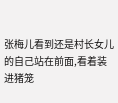张梅儿看到还是村长女儿的自己站在前面,看着装进猪笼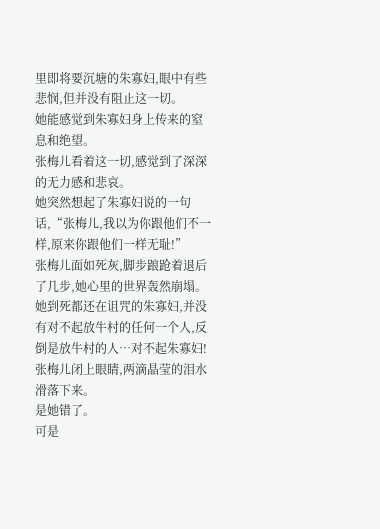里即将要沉塘的朱寡妇,眼中有些悲悯,但并没有阻止这一切。
她能感觉到朱寡妇身上传来的窒息和绝望。
张梅儿看着这一切,感觉到了深深的无力感和悲哀。
她突然想起了朱寡妇说的一句话,“张梅儿,我以为你跟他们不一样,原来你跟他们一样无耻!”
张梅儿面如死灰,脚步踉跄着退后了几步,她心里的世界轰然崩塌。
她到死都还在诅咒的朱寡妇,并没有对不起放牛村的任何一个人,反倒是放牛村的人…对不起朱寡妇!
张梅儿闭上眼睛,两滴晶莹的泪水滑落下来。
是她错了。
可是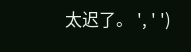太迟了。 ', ' ')